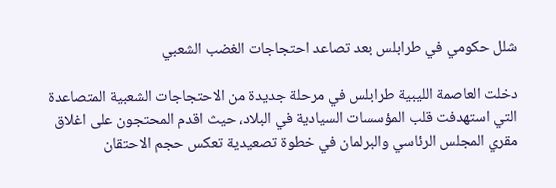شلل حكومي في طرابلس بعد تصاعد احتجاجات الغضب الشعبي

دخلت العاصمة الليبية طرابلس في مرحلة جديدة من الاحتجاجات الشعبية المتصاعدة التي استهدفت قلب المؤسسات السيادية في البلاد، حيث اقدم المحتجون على اغلاق مقري المجلس الرئاسي والبرلمان في خطوة تصعيدية تعكس حجم الاحتقان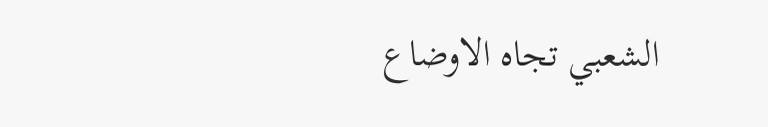الشعبي تجاه الاوضاع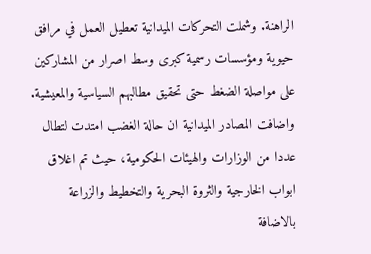الراهنة. وشملت التحركات الميدانية تعطيل العمل في مرافق حيوية ومؤسسات رسمية كبرى وسط اصرار من المشاركين على مواصلة الضغط حتى تحقيق مطالبهم السياسية والمعيشية.
واضافت المصادر الميدانية ان حالة الغضب امتدت لتطال عددا من الوزارات والهيئات الحكومية، حيث تم اغلاق ابواب الخارجية والثروة البحرية والتخطيط والزراعة بالاضافة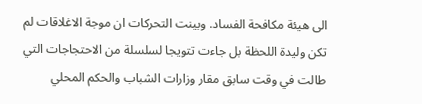الى هيئة مكافحة الفساد. وبينت التحركات ان موجة الاغلاقات لم تكن وليدة اللحظة بل جاءت تتويجا لسلسلة من الاحتجاجات التي طالت في وقت سابق مقار وزارات الشباب والحكم المحلي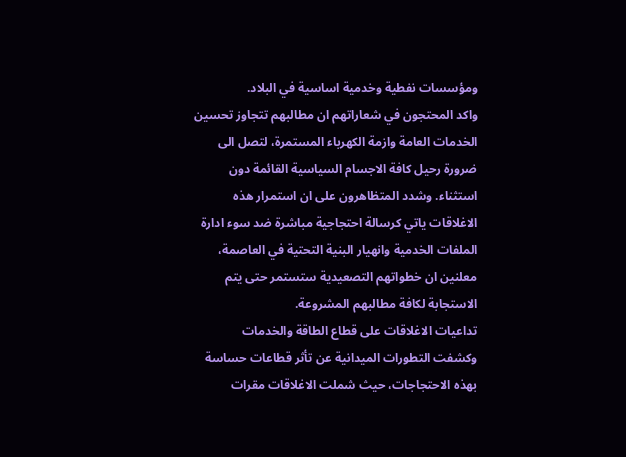ومؤسسات نفطية وخدمية اساسية في البلاد.
واكد المحتجون في شعاراتهم ان مطالبهم تتجاوز تحسين الخدمات العامة وازمة الكهرباء المستمرة، لتصل الى ضرورة رحيل كافة الاجسام السياسية القائمة دون استثناء. وشدد المتظاهرون على ان استمرار هذه الاغلاقات ياتي كرسالة احتجاجية مباشرة ضد سوء ادارة الملفات الخدمية وانهيار البنية التحتية في العاصمة، معلنين ان خطواتهم التصعيدية ستستمر حتى يتم الاستجابة لكافة مطالبهم المشروعة.
تداعيات الاغلاقات على قطاع الطاقة والخدمات
وكشفت التطورات الميدانية عن تأثر قطاعات حساسة بهذه الاحتجاجات، حيث شملت الاغلاقات مقرات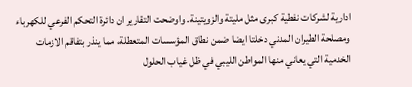ادارية لشركات نفطية كبرى مثل مليتة والزويتينة. واوضحت التقارير ان دائرة التحكم الفرعي للكهرباء ومصلحة الطيران المدني دخلتا ايضا ضمن نطاق المؤسسات المتعطلة، مما ينذر بتفاقم الازمات الخدمية التي يعاني منها المواطن الليبي في ظل غياب الحلول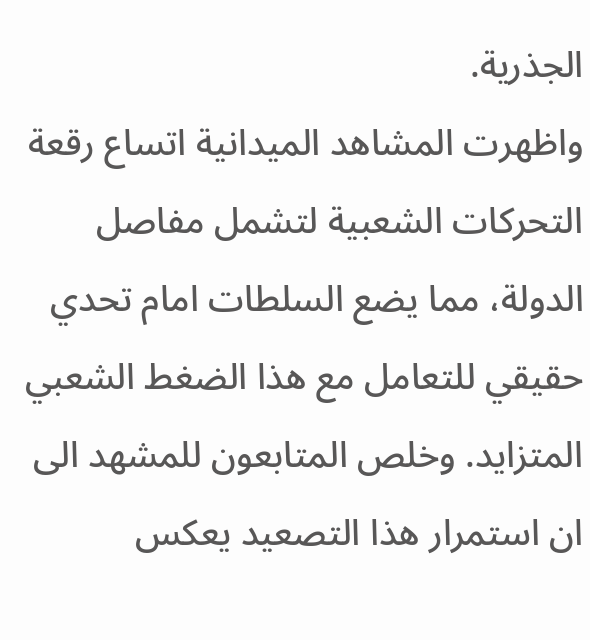الجذرية.
واظهرت المشاهد الميدانية اتساع رقعة التحركات الشعبية لتشمل مفاصل الدولة، مما يضع السلطات امام تحدي حقيقي للتعامل مع هذا الضغط الشعبي المتزايد. وخلص المتابعون للمشهد الى ان استمرار هذا التصعيد يعكس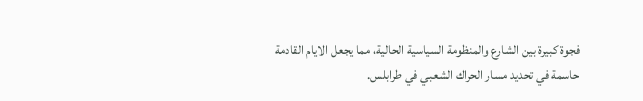فجوة كبيرة بين الشارع والمنظومة السياسية الحالية، مما يجعل الايام القادمة حاسمة في تحديد مسار الحراك الشعبي في طرابلس.